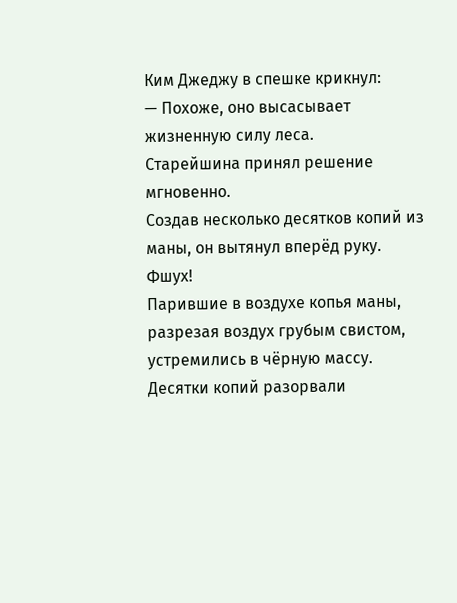Ким Джеджу в спешке крикнул:
— Похоже, оно высасывает жизненную силу леса.
Старейшина принял решение мгновенно.
Создав несколько десятков копий из маны, он вытянул вперёд руку.
Фшух!
Парившие в воздухе копья маны, разрезая воздух грубым свистом, устремились в чёрную массу.
Десятки копий разорвали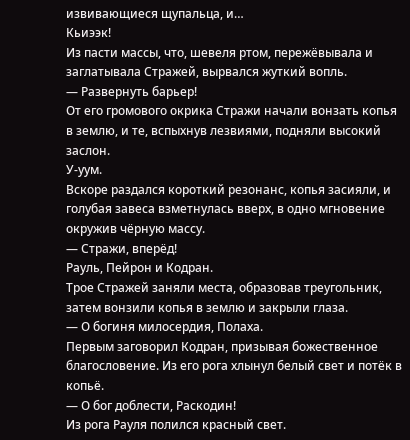извивающиеся щупальца, и…
Кьиээк!
Из пасти массы, что, шевеля ртом, пережёвывала и заглатывала Стражей, вырвался жуткий вопль.
— Развернуть барьер!
От его громового окрика Стражи начали вонзать копья в землю, и те, вспыхнув лезвиями, подняли высокий заслон.
У-уум.
Вскоре раздался короткий резонанс, копья засияли, и голубая завеса взметнулась вверх, в одно мгновение окружив чёрную массу.
— Стражи, вперёд!
Рауль, Пейрон и Кодран.
Трое Стражей заняли места, образовав треугольник, затем вонзили копья в землю и закрыли глаза.
— О богиня милосердия, Полаха.
Первым заговорил Кодран, призывая божественное благословение. Из его рога хлынул белый свет и потёк в копьё.
— О бог доблести, Раскодин!
Из рога Рауля полился красный свет.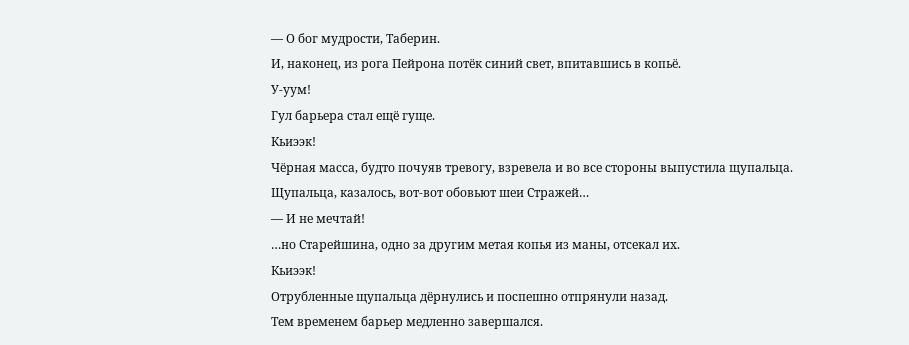— О бог мудрости, Таберин.
И, наконец, из рога Пейрона потёк синий свет, впитавшись в копьё.
У-уум!
Гул барьера стал ещё гуще.
Кьиээк!
Чёрная масса, будто почуяв тревогу, взревела и во все стороны выпустила щупальца.
Щупальца, казалось, вот-вот обовьют шеи Стражей…
— И не мечтай!
…но Старейшина, одно за другим метая копья из маны, отсекал их.
Кьиээк!
Отрубленные щупальца дёрнулись и поспешно отпрянули назад.
Тем временем барьер медленно завершался.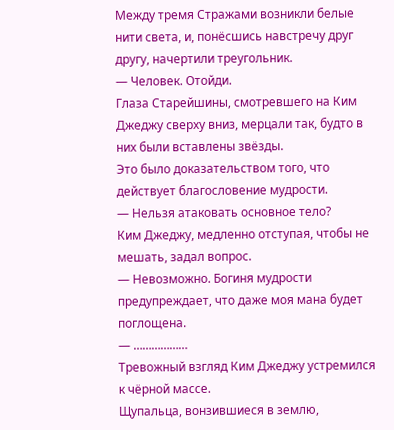Между тремя Стражами возникли белые нити света, и, понёсшись навстречу друг другу, начертили треугольник.
— Человек. Отойди.
Глаза Старейшины, смотревшего на Ким Джеджу сверху вниз, мерцали так, будто в них были вставлены звёзды.
Это было доказательством того, что действует благословение мудрости.
— Нельзя атаковать основное тело?
Ким Джеджу, медленно отступая, чтобы не мешать, задал вопрос.
— Невозможно. Богиня мудрости предупреждает, что даже моя мана будет поглощена.
— ………………
Тревожный взгляд Ким Джеджу устремился к чёрной массе.
Щупальца, вонзившиеся в землю,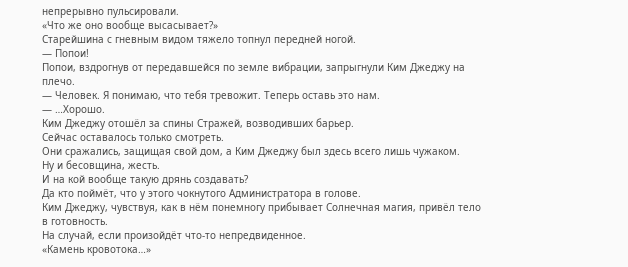непрерывно пульсировали.
«Что же оно вообще высасывает?»
Старейшина с гневным видом тяжело топнул передней ногой.
— Попои!
Попои, вздрогнув от передавшейся по земле вибрации, запрыгнули Ким Джеджу на плечо.
— Человек. Я понимаю, что тебя тревожит. Теперь оставь это нам.
— …Хорошо.
Ким Джеджу отошёл за спины Стражей, возводивших барьер.
Сейчас оставалось только смотреть.
Они сражались, защищая свой дом, а Ким Джеджу был здесь всего лишь чужаком.
Ну и бесовщина, жесть.
И на кой вообще такую дрянь создавать?
Да кто поймёт, что у этого чокнутого Администратора в голове.
Ким Джеджу, чувствуя, как в нём понемногу прибывает Солнечная магия, привёл тело в готовность.
На случай, если произойдёт что-то непредвиденное.
«Камень кровотока…»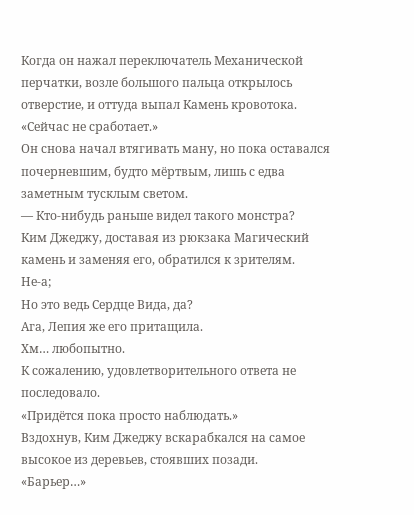Когда он нажал переключатель Механической перчатки, возле большого пальца открылось отверстие, и оттуда выпал Камень кровотока.
«Сейчас не сработает.»
Он снова начал втягивать ману, но пока оставался почерневшим, будто мёртвым, лишь с едва заметным тусклым светом.
— Кто-нибудь раньше видел такого монстра?
Ким Джеджу, доставая из рюкзака Магический камень и заменяя его, обратился к зрителям.
Не-а;
Но это ведь Сердце Вида, да?
Ага, Лепия же его притащила.
Хм… любопытно.
К сожалению, удовлетворительного ответа не последовало.
«Придётся пока просто наблюдать.»
Вздохнув, Ким Джеджу вскарабкался на самое высокое из деревьев, стоявших позади.
«Барьер…»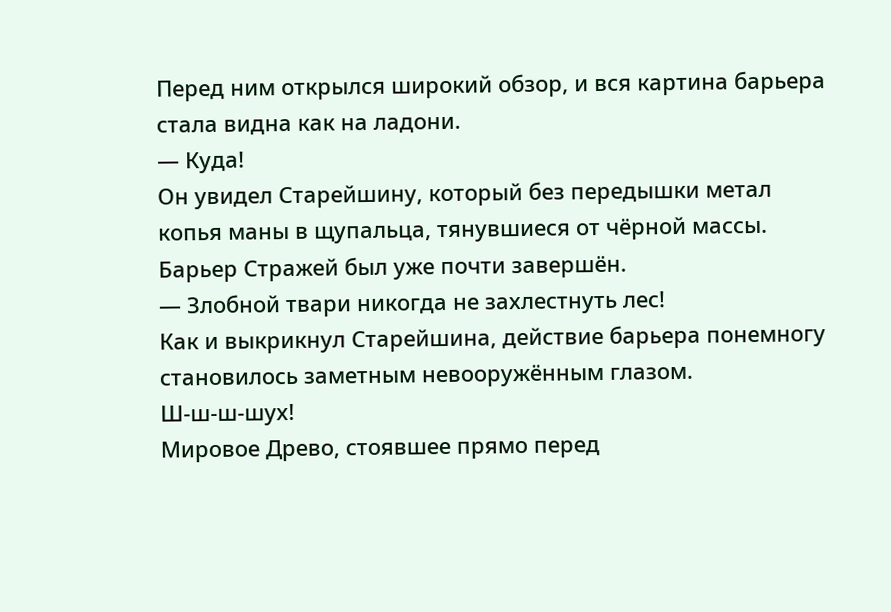Перед ним открылся широкий обзор, и вся картина барьера стала видна как на ладони.
— Куда!
Он увидел Старейшину, который без передышки метал копья маны в щупальца, тянувшиеся от чёрной массы.
Барьер Стражей был уже почти завершён.
— Злобной твари никогда не захлестнуть лес!
Как и выкрикнул Старейшина, действие барьера понемногу становилось заметным невооружённым глазом.
Ш-ш-ш-шух!
Мировое Древо, стоявшее прямо перед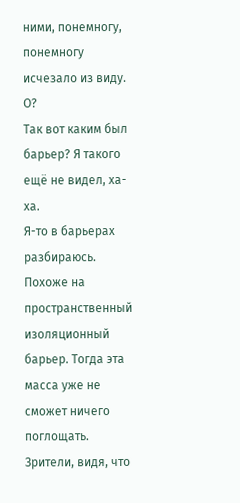ними, понемногу, понемногу исчезало из виду.
О?
Так вот каким был барьер? Я такого ещё не видел, ха-ха.
Я-то в барьерах разбираюсь. Похоже на пространственный изоляционный барьер. Тогда эта масса уже не сможет ничего поглощать.
Зрители, видя, что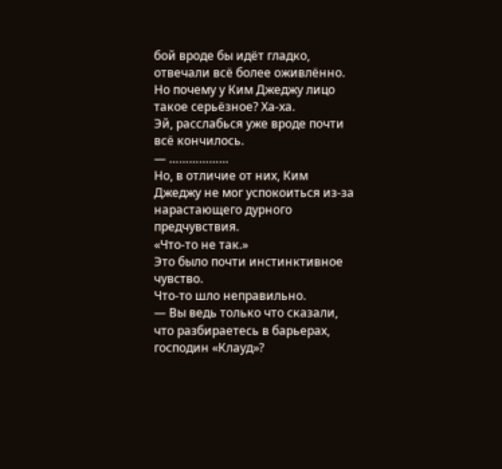бой вроде бы идёт гладко, отвечали всё более оживлённо.
Но почему у Ким Джеджу лицо такое серьёзное? Ха-ха.
Эй, расслабься уже вроде почти всё кончилось.
— ………………
Но, в отличие от них, Ким Джеджу не мог успокоиться из-за нарастающего дурного предчувствия.
«Что-то не так.»
Это было почти инстинктивное чувство.
Что-то шло неправильно.
— Вы ведь только что сказали, что разбираетесь в барьерах, господин «Клауд»?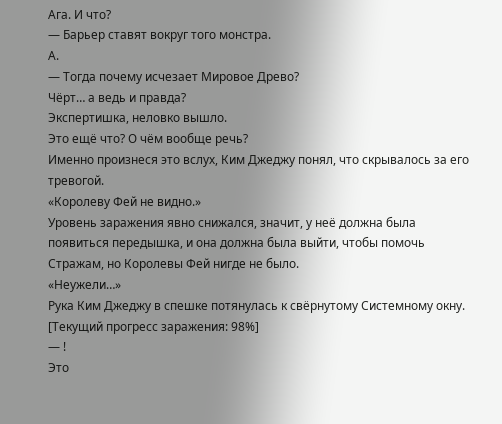Ага. И что?
— Барьер ставят вокруг того монстра.
А.
— Тогда почему исчезает Мировое Древо?
Чёрт… а ведь и правда?
Экспертишка, неловко вышло.
Это ещё что? О чём вообще речь?
Именно произнеся это вслух, Ким Джеджу понял, что скрывалось за его тревогой.
«Королеву Фей не видно.»
Уровень заражения явно снижался, значит, у неё должна была появиться передышка, и она должна была выйти, чтобы помочь Стражам, но Королевы Фей нигде не было.
«Неужели…»
Рука Ким Джеджу в спешке потянулась к свёрнутому Системному окну.
[Текущий прогресс заражения: 98%]
— !
Это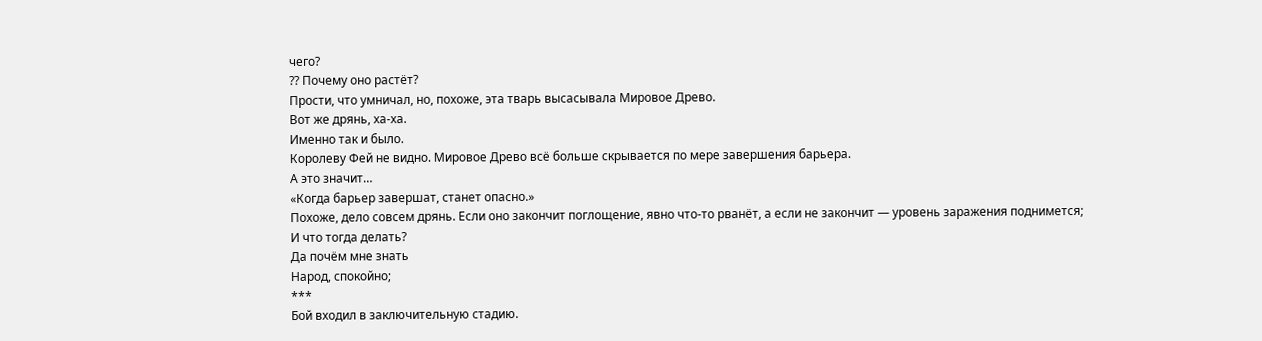чего?
?? Почему оно растёт?
Прости, что умничал, но, похоже, эта тварь высасывала Мировое Древо.
Вот же дрянь, ха-ха.
Именно так и было.
Королеву Фей не видно. Мировое Древо всё больше скрывается по мере завершения барьера.
А это значит…
«Когда барьер завершат, станет опасно.»
Похоже, дело совсем дрянь. Если оно закончит поглощение, явно что-то рванёт, а если не закончит — уровень заражения поднимется;
И что тогда делать?
Да почём мне знать
Народ, спокойно;
***
Бой входил в заключительную стадию.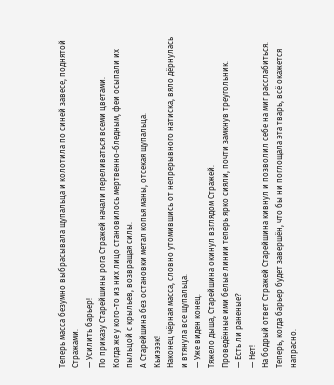Теперь масса безумно выбрасывала щупальца и колотила по синей завесе, поднятой Стражами.
— Усилить барьер!
По приказу Старейшины рога Стражей начали переливаться всеми цветами.
Когда же у кого-то из них лицо становилось мертвенно-бледным, феи осыпали их пыльцой с крыльев, возвращая силы.
А Старейшина без остановки метал копья маны, отсекая щупальца.
Кьиэээк!
Наконец чёрная масса, словно утомившись от непрерывного натиска, вяло дёрнулась и втянула все щупальца.
— Уже виден конец.
Тяжело дыша, Старейшина окинул взглядом Стражей.
Проведённые ими белые линии теперь ярко сияли, почти замкнув треугольник.
— Есть ли раненые?
— Нет!
На бодрый ответ Стражей Старейшина кивнул и позволил себе на миг расслабиться.
Теперь, когда барьер будет завершён, что бы ни поглощала эта тварь, всё окажется напрасно.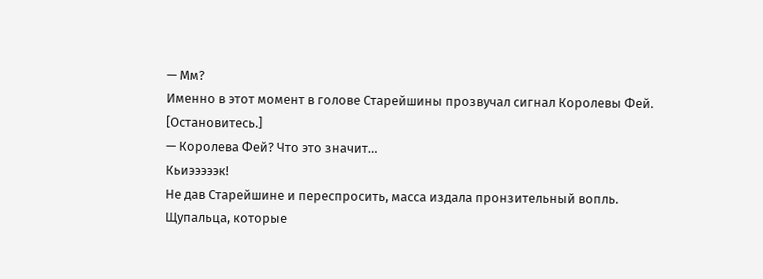— Мм?
Именно в этот момент в голове Старейшины прозвучал сигнал Королевы Фей.
[Остановитесь.]
— Королева Фей? Что это значит…
Кьиэээээк!
Не дав Старейшине и переспросить, масса издала пронзительный вопль.
Щупальца, которые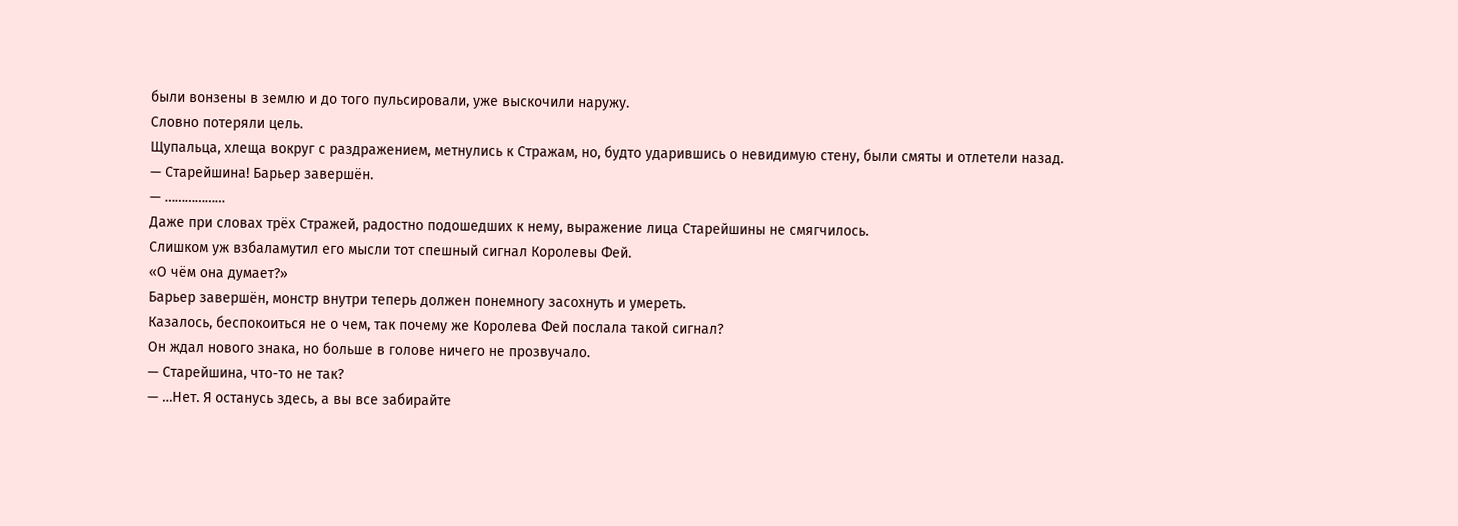были вонзены в землю и до того пульсировали, уже выскочили наружу.
Словно потеряли цель.
Щупальца, хлеща вокруг с раздражением, метнулись к Стражам, но, будто ударившись о невидимую стену, были смяты и отлетели назад.
— Старейшина! Барьер завершён.
— ………………
Даже при словах трёх Стражей, радостно подошедших к нему, выражение лица Старейшины не смягчилось.
Слишком уж взбаламутил его мысли тот спешный сигнал Королевы Фей.
«О чём она думает?»
Барьер завершён, монстр внутри теперь должен понемногу засохнуть и умереть.
Казалось, беспокоиться не о чем, так почему же Королева Фей послала такой сигнал?
Он ждал нового знака, но больше в голове ничего не прозвучало.
— Старейшина, что-то не так?
— …Нет. Я останусь здесь, а вы все забирайте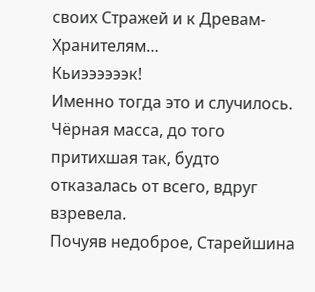своих Стражей и к Древам-Хранителям…
Кьиээээээк!
Именно тогда это и случилось.
Чёрная масса, до того притихшая так, будто отказалась от всего, вдруг взревела.
Почуяв недоброе, Старейшина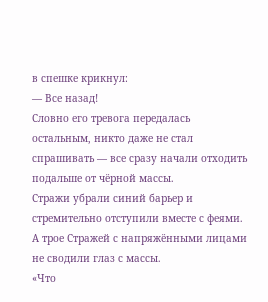в спешке крикнул:
— Все назад!
Словно его тревога передалась остальным, никто даже не стал спрашивать — все сразу начали отходить подальше от чёрной массы.
Стражи убрали синий барьер и стремительно отступили вместе с феями.
А трое Стражей с напряжёнными лицами не сводили глаз с массы.
«Что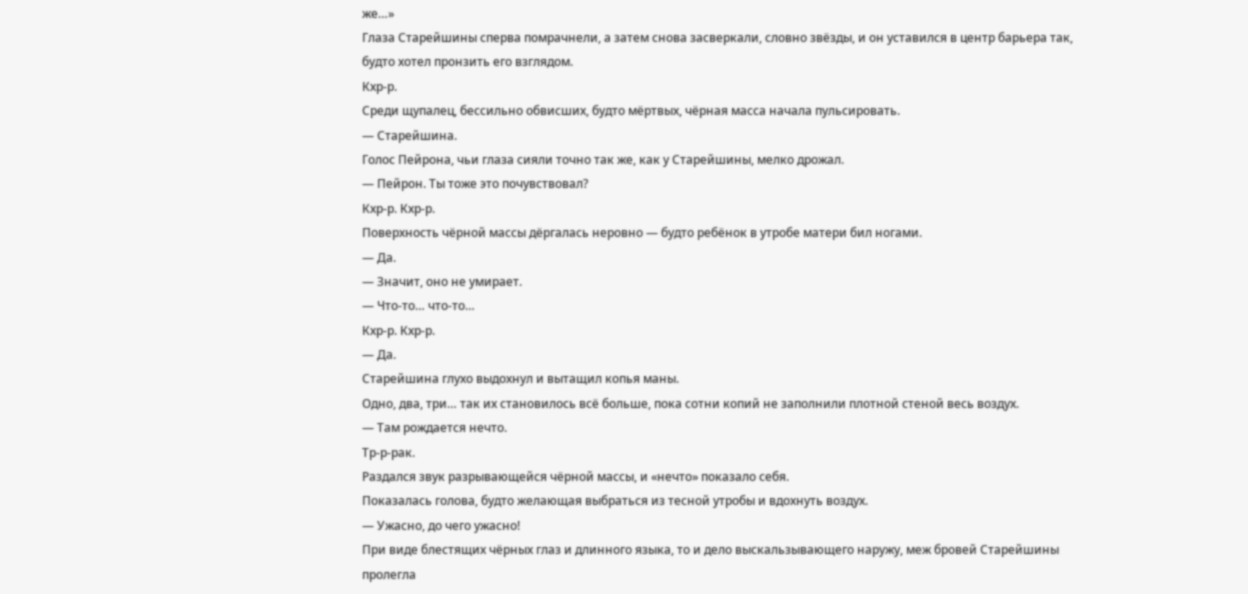же…»
Глаза Старейшины сперва помрачнели, а затем снова засверкали, словно звёзды, и он уставился в центр барьера так, будто хотел пронзить его взглядом.
Кхр-р.
Среди щупалец, бессильно обвисших, будто мёртвых, чёрная масса начала пульсировать.
— Старейшина.
Голос Пейрона, чьи глаза сияли точно так же, как у Старейшины, мелко дрожал.
— Пейрон. Ты тоже это почувствовал?
Кхр-р. Кхр-р.
Поверхность чёрной массы дёргалась неровно — будто ребёнок в утробе матери бил ногами.
— Да.
— Значит, оно не умирает.
— Что-то… что-то…
Кхр-р. Кхр-р.
— Да.
Старейшина глухо выдохнул и вытащил копья маны.
Одно, два, три… так их становилось всё больше, пока сотни копий не заполнили плотной стеной весь воздух.
— Там рождается нечто.
Тр-р-рак.
Раздался звук разрывающейся чёрной массы, и «нечто» показало себя.
Показалась голова, будто желающая выбраться из тесной утробы и вдохнуть воздух.
— Ужасно, до чего ужасно!
При виде блестящих чёрных глаз и длинного языка, то и дело выскальзывающего наружу, меж бровей Старейшины пролегла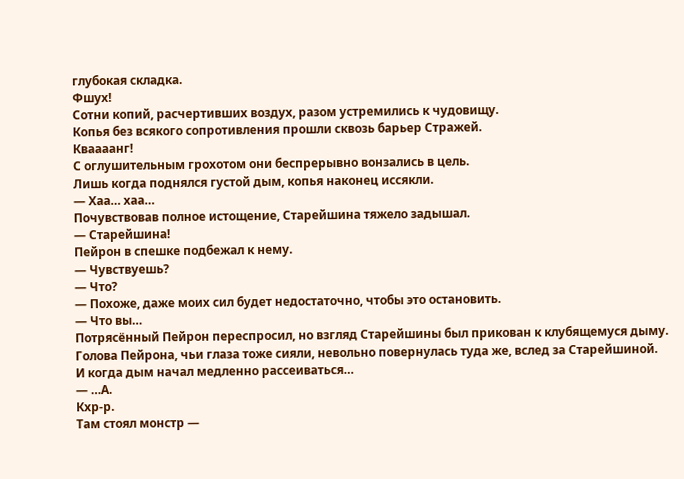глубокая складка.
Фшух!
Сотни копий, расчертивших воздух, разом устремились к чудовищу.
Копья без всякого сопротивления прошли сквозь барьер Стражей.
Кваааанг!
С оглушительным грохотом они беспрерывно вонзались в цель.
Лишь когда поднялся густой дым, копья наконец иссякли.
— Хаа… хаа…
Почувствовав полное истощение, Старейшина тяжело задышал.
— Старейшина!
Пейрон в спешке подбежал к нему.
— Чувствуешь?
— Что?
— Похоже, даже моих сил будет недостаточно, чтобы это остановить.
— Что вы…
Потрясённый Пейрон переспросил, но взгляд Старейшины был прикован к клубящемуся дыму.
Голова Пейрона, чьи глаза тоже сияли, невольно повернулась туда же, вслед за Старейшиной.
И когда дым начал медленно рассеиваться…
— …А.
Кхр-р.
Там стоял монстр —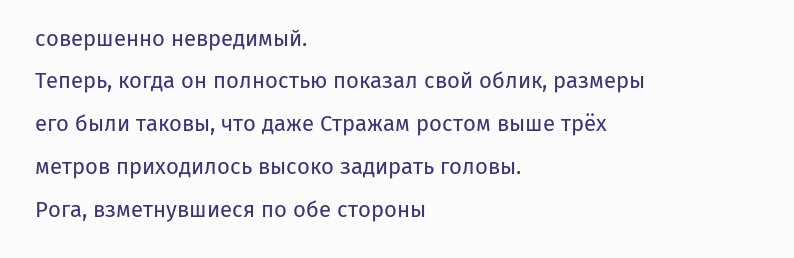совершенно невредимый.
Теперь, когда он полностью показал свой облик, размеры его были таковы, что даже Стражам ростом выше трёх метров приходилось высоко задирать головы.
Рога, взметнувшиеся по обе стороны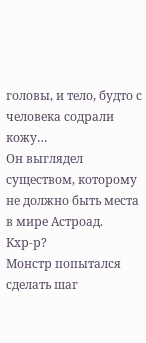головы, и тело, будто с человека содрали кожу…
Он выглядел существом, которому не должно быть места в мире Астроад.
Кхр-р?
Монстр попытался сделать шаг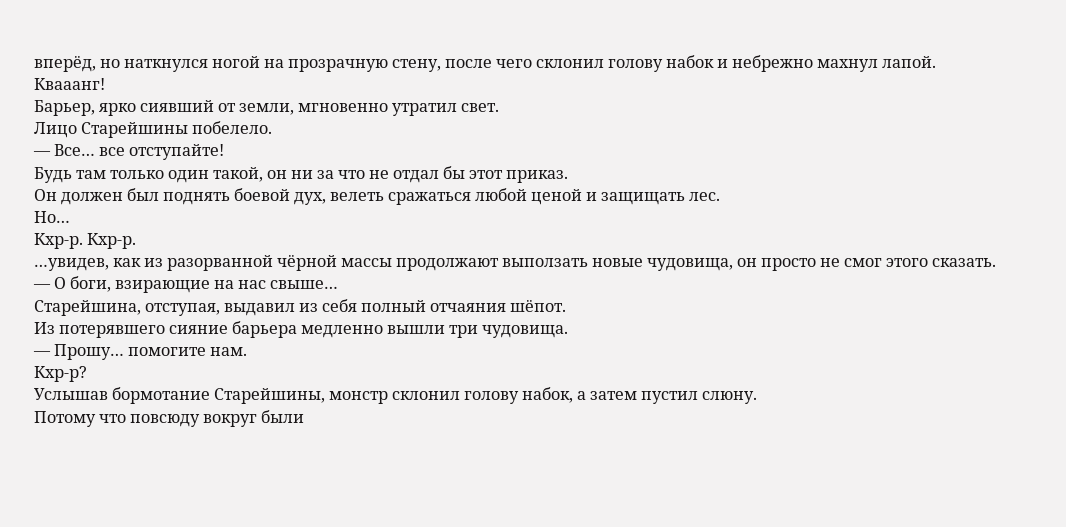вперёд, но наткнулся ногой на прозрачную стену, после чего склонил голову набок и небрежно махнул лапой.
Квааанг!
Барьер, ярко сиявший от земли, мгновенно утратил свет.
Лицо Старейшины побелело.
— Все… все отступайте!
Будь там только один такой, он ни за что не отдал бы этот приказ.
Он должен был поднять боевой дух, велеть сражаться любой ценой и защищать лес.
Но…
Кхр-р. Кхр-р.
…увидев, как из разорванной чёрной массы продолжают выползать новые чудовища, он просто не смог этого сказать.
— О боги, взирающие на нас свыше…
Старейшина, отступая, выдавил из себя полный отчаяния шёпот.
Из потерявшего сияние барьера медленно вышли три чудовища.
— Прошу… помогите нам.
Кхр-р?
Услышав бормотание Старейшины, монстр склонил голову набок, а затем пустил слюну.
Потому что повсюду вокруг были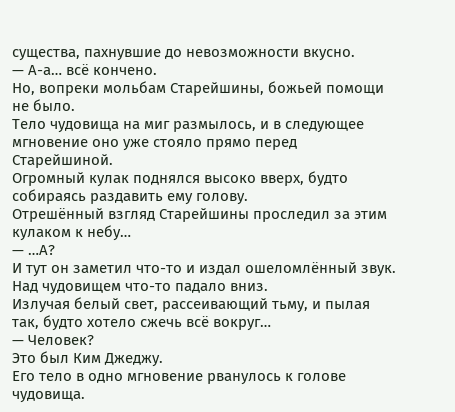существа, пахнувшие до невозможности вкусно.
— А-а… всё кончено.
Но, вопреки мольбам Старейшины, божьей помощи не было.
Тело чудовища на миг размылось, и в следующее мгновение оно уже стояло прямо перед Старейшиной.
Огромный кулак поднялся высоко вверх, будто собираясь раздавить ему голову.
Отрешённый взгляд Старейшины проследил за этим кулаком к небу…
— …А?
И тут он заметил что-то и издал ошеломлённый звук.
Над чудовищем что-то падало вниз.
Излучая белый свет, рассеивающий тьму, и пылая так, будто хотело сжечь всё вокруг…
— Человек?
Это был Ким Джеджу.
Его тело в одно мгновение рванулось к голове чудовища.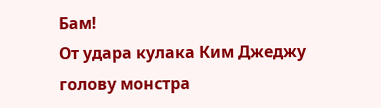Бам!
От удара кулака Ким Джеджу голову монстра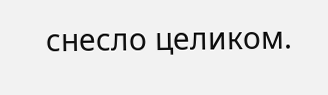снесло целиком.